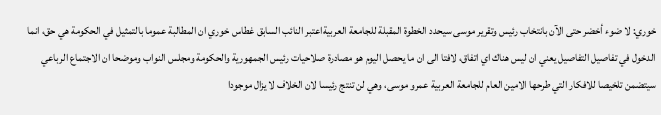خوري: لا ضوء أخضر حتى الآن بانتخاب رئيس وتقرير موسى سيحدد الخطوة المقبلة للجامعة العربيةاعتبر النائب السابق غطاس خوري ان المطالبة عموما بالتمثيل في الحكومة هي حق، انما الدخول في تفاصيل التفاصيل يعني ان ليس هناك اي اتفاق، لافتا الى ان ما يحصل اليوم هو مصادرة صلاحيات رئيس الجمهورية والحكومة ومجلس النواب وموضحا ان الاجتماع الرباعي سيتضمن تلخيصا للافكار التي طرحها الامين العام للجامعة العربية عمرو موسى، وهي لن تنتج رئيسا لان الخلاف لا يزال موجودا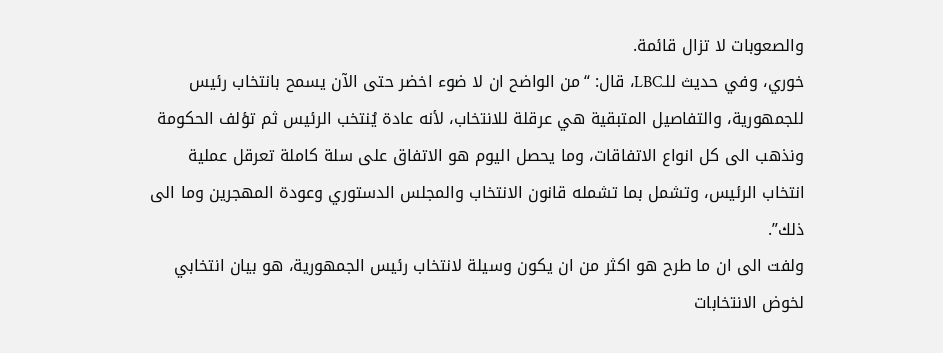والصعوبات لا تزال قائمة.
خوري، وفي حديث للـLBC، قال: “من الواضح ان لا ضوء اخضر حتى الآن يسمح بانتخاب رئيس للجمهورية، والتفاصيل المتبقية هي عرقلة للانتخاب، لأنه عادة يُنتخب الرئيس ثم تؤلف الحكومة ونذهب الى كل انواع الاتفاقات، وما يحصل اليوم هو الاتفاق على سلة كاملة تعرقل عملية انتخاب الرئيس، وتشمل بما تشمله قانون الانتخاب والمجلس الدستوري وعودة المهجرين وما الى ذلك”.
ولفت الى ان ما طرح هو اكثر من ان يكون وسيلة لانتخاب رئيس الجمهورية، هو بيان انتخابي لخوض الانتخابات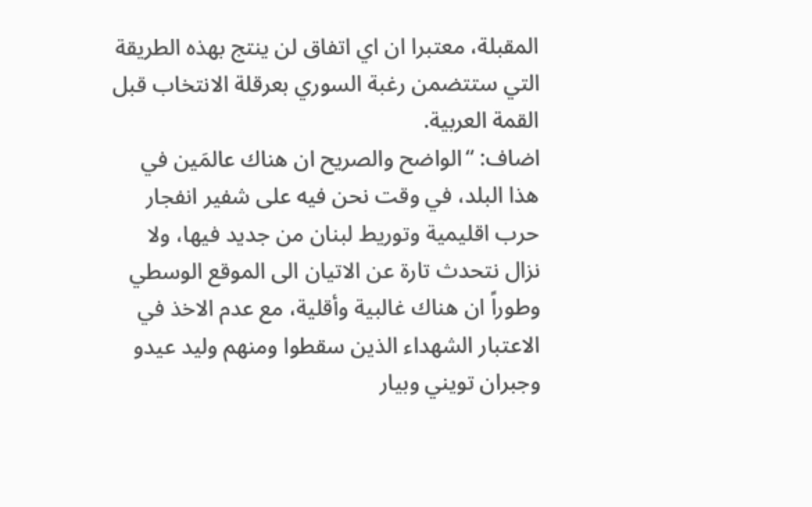المقبلة، معتبرا ان اي اتفاق لن ينتج بهذه الطريقة التي ستتضمن رغبة السوري بعرقلة الانتخاب قبل القمة العربية.
اضاف: “الواضح والصريح ان هناك عالمَين في هذا البلد، في وقت نحن فيه على شفير انفجار حرب اقليمية وتوريط لبنان من جديد فيها، ولا نزال نتحدث تارة عن الاتيان الى الموقع الوسطي وطوراً ان هناك غالبية وأقلية، مع عدم الاخذ في الاعتبار الشهداء الذين سقطوا ومنهم وليد عيدو وجبران تويني وبيار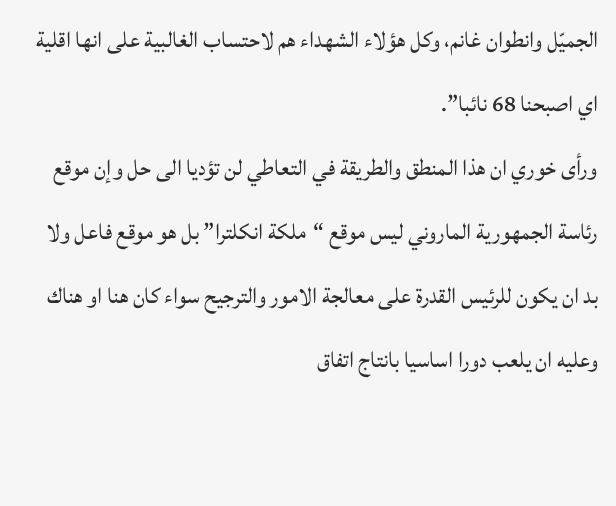الجميّل وانطوان غانم، وكل هؤلاء الشهداء هم لاحتساب الغالبية على انها اقلية اي اصبحنا 68 نائبا”.
ورأى خوري ان هذا المنطق والطريقة في التعاطي لن تؤديا الى حل وإن موقع رئاسة الجمهورية الماروني ليس موقع “ملكة انكلترا” بل هو موقع فاعل ولا بد ان يكون للرئيس القدرة على معالجة الامور والترجيح سواء كان هنا او هناك وعليه ان يلعب دورا اساسيا بانتاج اتفاق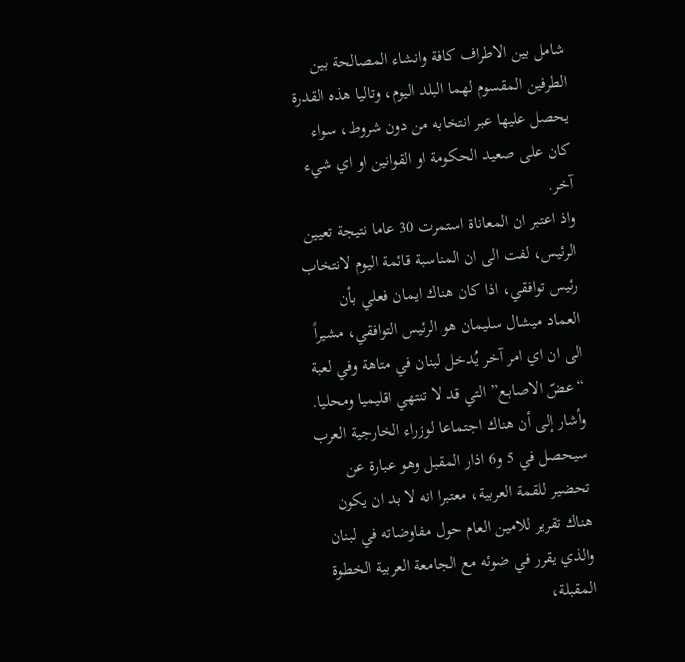شامل بين الاطراف كافة وانشاء المصالحة بين الطرفين المقسوم لهما البلد اليوم، وتاليا هذه القدرة يحصل عليها عبر انتخابه من دون شروط، سواء كان على صعيد الحكومة او القوانين او اي شيء آخر.
واذ اعتبر ان المعاناة استمرت 30 عاما نتيجة تعيين الرئيس، لفت الى ان المناسبة قائمة اليوم لانتخاب رئيس توافقي، اذا كان هناك ايمان فعلي بأن العماد ميشال سليمان هو الرئيس التوافقي، مشيراً الى ان اي امر آخر يُدخل لبنان في متاهة وفي لعبة “عضّ الاصابع” التي قد لا تنتهي اقليميا ومحليا.
وأشار إلى أن هناك اجتماعا لوزراء الخارجية العرب سيحصل في 5 و6 اذار المقبل وهو عبارة عن تحضير للقمة العربية، معتبرا انه لا بد ان يكون هناك تقرير للامين العام حول مفاوضاته في لبنان والذي يقرر في ضوئه مع الجامعة العربية الخطوة المقبلة،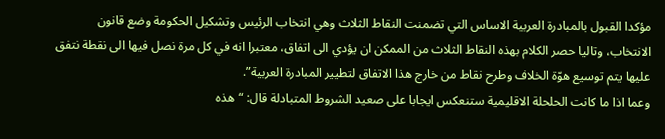مؤكدا القبول بالمبادرة العربية الاساس التي تضمنت النقاط الثلاث وهي انتخاب الرئيس وتشكيل الحكومة وضع قانون الانتخاب، وتاليا حصر الكلام بهذه النقاط الثلاث من الممكن ان يؤدي الى اتفاق، معتبرا انه في كل مرة نصل فيها الى نقطة نتفق عليها يتم توسيع هوّة الخلاف وطرح نقاط من خارج هذا الاتفاق لتطيير المبادرة العربية”.
وعما اذا ما كانت الحلحلة الاقليمية ستنعكس ايجابا على صعيد الشروط المتبادلة قال: “هذه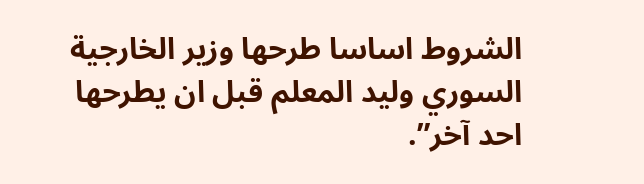الشروط اساسا طرحها وزير الخارجية السوري وليد المعلم قبل ان يطرحها احد آخر”.